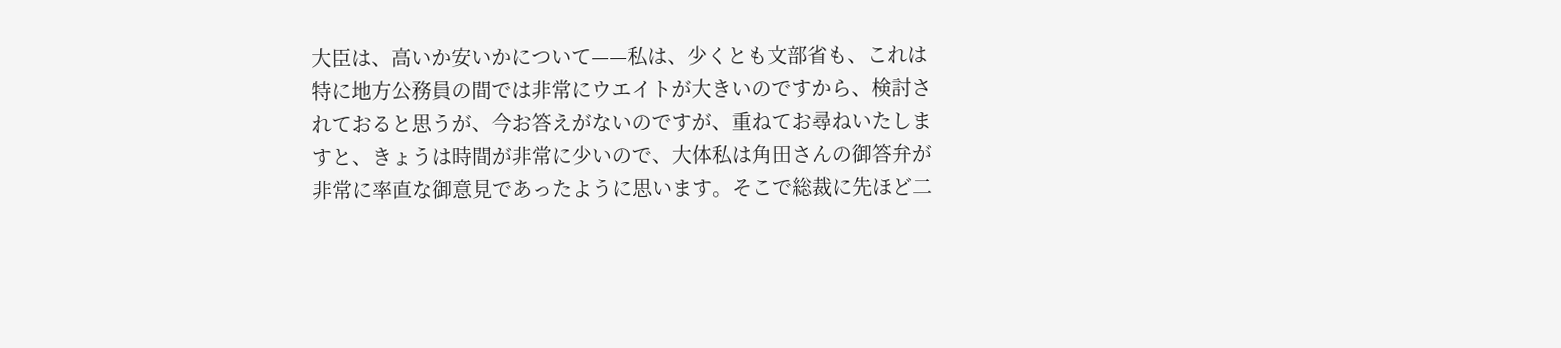大臣は、高いか安いかについて——私は、少くとも文部省も、これは特に地方公務員の間では非常にウエイトが大きいのですから、検討されておると思うが、今お答えがないのですが、重ねてお尋ねいたしますと、きょうは時間が非常に少いので、大体私は角田さんの御答弁が非常に率直な御意見であったように思います。そこで総裁に先ほど二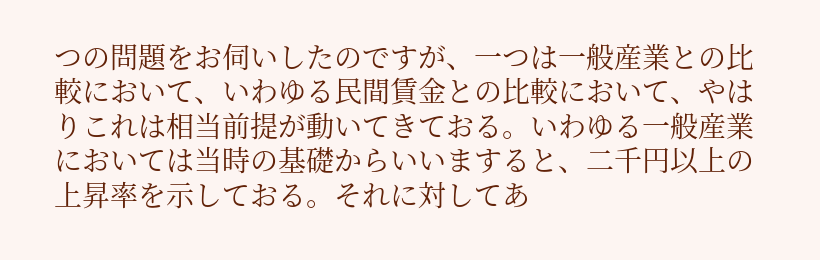つの問題をお伺いしたのですが、一つは一般産業との比較において、いわゆる民間賃金との比較において、やはりこれは相当前提が動いてきておる。いわゆる一般産業においては当時の基礎からいいますると、二千円以上の上昇率を示しておる。それに対してあ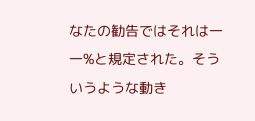なたの勧告ではそれは一一%と規定された。そういうような動き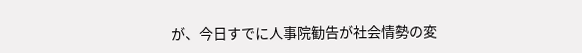が、今日すでに人事院勧告が社会情勢の変